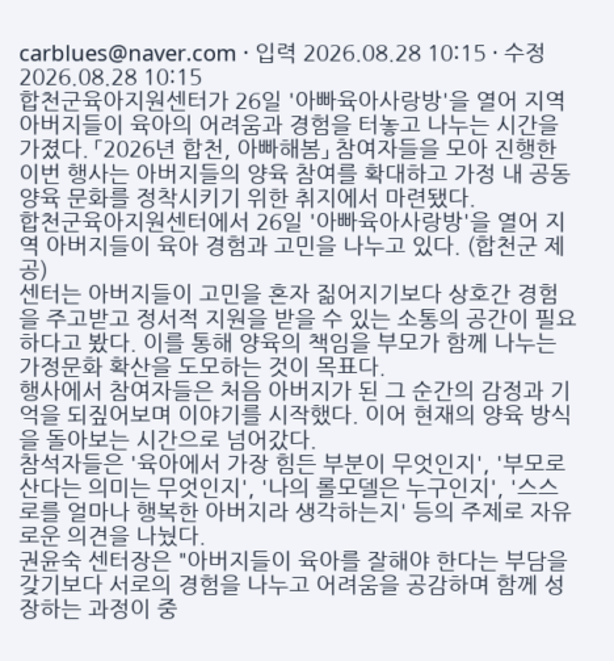carblues@naver.com · 입력 2026.08.28 10:15 · 수정 2026.08.28 10:15
합천군육아지원센터가 26일 '아빠육아사랑방'을 열어 지역 아버지들이 육아의 어려움과 경험을 터놓고 나누는 시간을 가졌다. 「2026년 합천, 아빠해봄」 참여자들을 모아 진행한 이번 행사는 아버지들의 양육 참여를 확대하고 가정 내 공동양육 문화를 정착시키기 위한 취지에서 마련됐다.
합천군육아지원센터에서 26일 '아빠육아사랑방'을 열어 지역 아버지들이 육아 경험과 고민을 나누고 있다. (합천군 제공)
센터는 아버지들이 고민을 혼자 짊어지기보다 상호간 경험을 주고받고 정서적 지원을 받을 수 있는 소통의 공간이 필요하다고 봤다. 이를 통해 양육의 책임을 부모가 함께 나누는 가정문화 확산을 도모하는 것이 목표다.
행사에서 참여자들은 처음 아버지가 된 그 순간의 감정과 기억을 되짚어보며 이야기를 시작했다. 이어 현재의 양육 방식을 돌아보는 시간으로 넘어갔다.
참석자들은 '육아에서 가장 힘든 부분이 무엇인지', '부모로 산다는 의미는 무엇인지', '나의 롤모델은 누구인지', '스스로를 얼마나 행복한 아버지라 생각하는지' 등의 주제로 자유로운 의견을 나눴다.
권윤숙 센터장은 "아버지들이 육아를 잘해야 한다는 부담을 갖기보다 서로의 경험을 나누고 어려움을 공감하며 함께 성장하는 과정이 중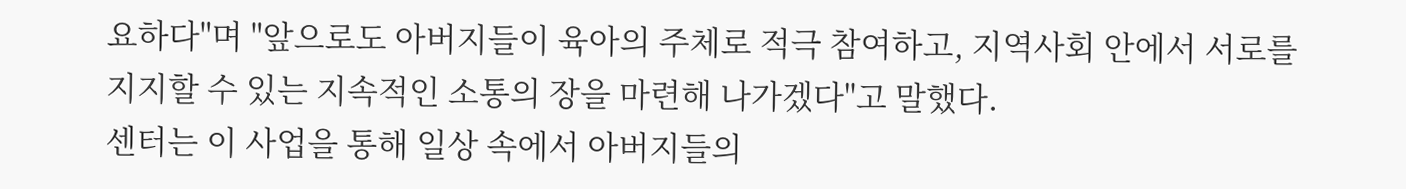요하다"며 "앞으로도 아버지들이 육아의 주체로 적극 참여하고, 지역사회 안에서 서로를 지지할 수 있는 지속적인 소통의 장을 마련해 나가겠다"고 말했다.
센터는 이 사업을 통해 일상 속에서 아버지들의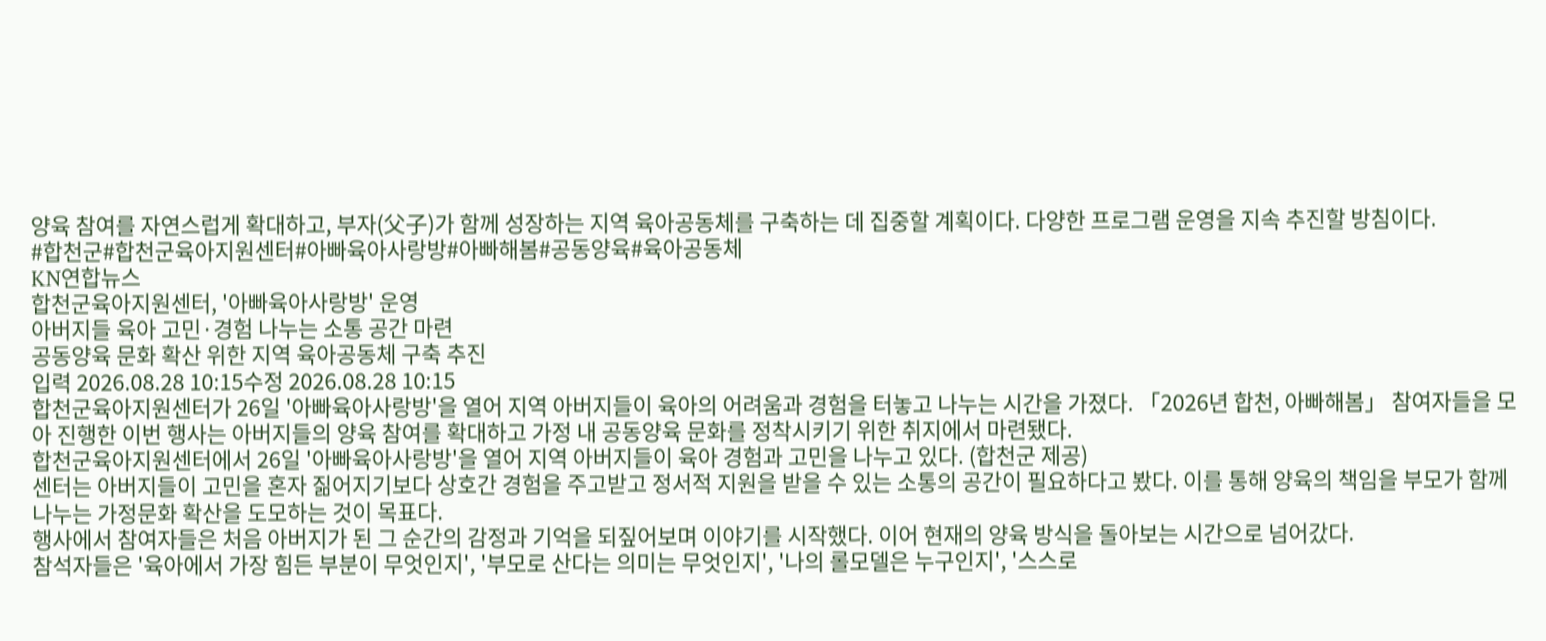양육 참여를 자연스럽게 확대하고, 부자(父子)가 함께 성장하는 지역 육아공동체를 구축하는 데 집중할 계획이다. 다양한 프로그램 운영을 지속 추진할 방침이다.
#합천군#합천군육아지원센터#아빠육아사랑방#아빠해봄#공동양육#육아공동체
KN연합뉴스
합천군육아지원센터, '아빠육아사랑방' 운영
아버지들 육아 고민·경험 나누는 소통 공간 마련
공동양육 문화 확산 위한 지역 육아공동체 구축 추진
입력 2026.08.28 10:15수정 2026.08.28 10:15
합천군육아지원센터가 26일 '아빠육아사랑방'을 열어 지역 아버지들이 육아의 어려움과 경험을 터놓고 나누는 시간을 가졌다. 「2026년 합천, 아빠해봄」 참여자들을 모아 진행한 이번 행사는 아버지들의 양육 참여를 확대하고 가정 내 공동양육 문화를 정착시키기 위한 취지에서 마련됐다.
합천군육아지원센터에서 26일 '아빠육아사랑방'을 열어 지역 아버지들이 육아 경험과 고민을 나누고 있다. (합천군 제공)
센터는 아버지들이 고민을 혼자 짊어지기보다 상호간 경험을 주고받고 정서적 지원을 받을 수 있는 소통의 공간이 필요하다고 봤다. 이를 통해 양육의 책임을 부모가 함께 나누는 가정문화 확산을 도모하는 것이 목표다.
행사에서 참여자들은 처음 아버지가 된 그 순간의 감정과 기억을 되짚어보며 이야기를 시작했다. 이어 현재의 양육 방식을 돌아보는 시간으로 넘어갔다.
참석자들은 '육아에서 가장 힘든 부분이 무엇인지', '부모로 산다는 의미는 무엇인지', '나의 롤모델은 누구인지', '스스로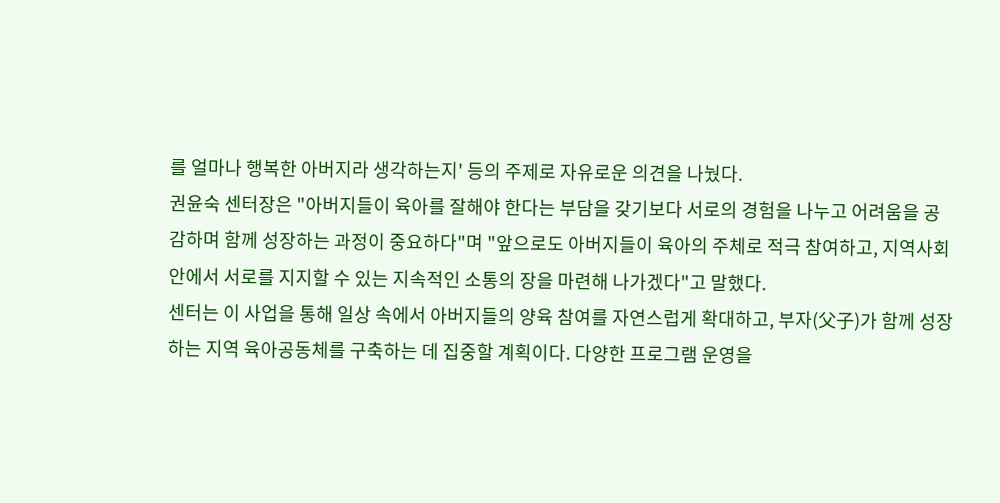를 얼마나 행복한 아버지라 생각하는지' 등의 주제로 자유로운 의견을 나눴다.
권윤숙 센터장은 "아버지들이 육아를 잘해야 한다는 부담을 갖기보다 서로의 경험을 나누고 어려움을 공감하며 함께 성장하는 과정이 중요하다"며 "앞으로도 아버지들이 육아의 주체로 적극 참여하고, 지역사회 안에서 서로를 지지할 수 있는 지속적인 소통의 장을 마련해 나가겠다"고 말했다.
센터는 이 사업을 통해 일상 속에서 아버지들의 양육 참여를 자연스럽게 확대하고, 부자(父子)가 함께 성장하는 지역 육아공동체를 구축하는 데 집중할 계획이다. 다양한 프로그램 운영을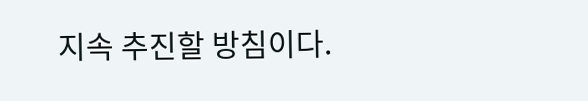지속 추진할 방침이다.